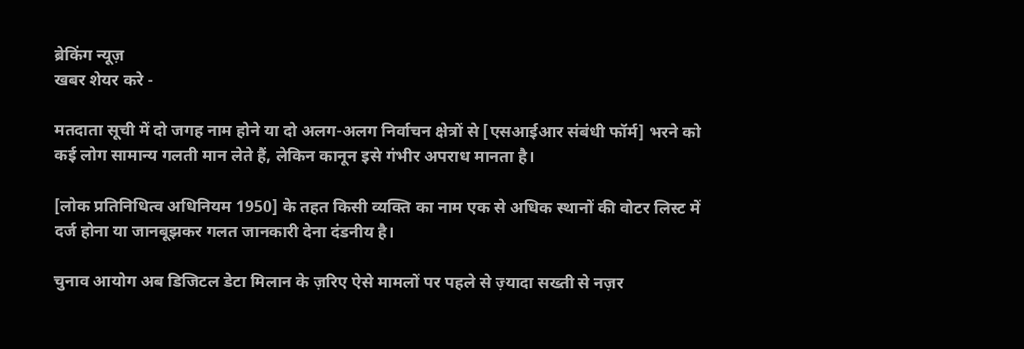ब्रेकिंग न्यूज़
खबर शेयर करे -

मतदाता सूची में दो जगह नाम होने या दो अलग-अलग निर्वाचन क्षेत्रों से [एसआईआर संबंधी फॉर्म] भरने को कई लोग सामान्य गलती मान लेते हैं, लेकिन कानून इसे गंभीर अपराध मानता है।

[लोक प्रतिनिधित्व अधिनियम 1950] के तहत किसी व्यक्ति का नाम एक से अधिक स्थानों की वोटर लिस्ट में दर्ज होना या जानबूझकर गलत जानकारी देना दंडनीय है।

चुनाव आयोग अब डिजिटल डेटा मिलान के ज़रिए ऐसे मामलों पर पहले से ज़्यादा सख्ती से नज़र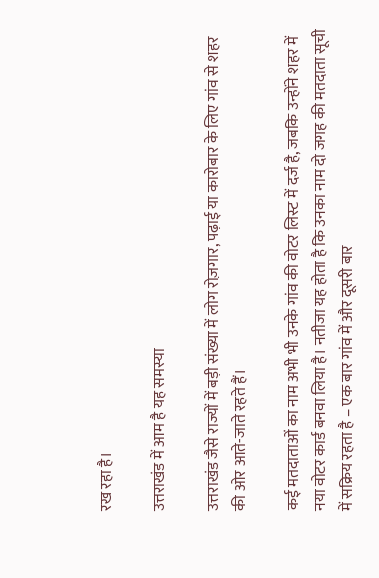रख रहा है।

उत्तराखंड में आम है यह समस्या

उत्तराखंड जैसे राज्यों में बड़ी संख्या में लोग रोज़गार, पढ़ाई या कारोबार के लिए गांव से शहर की ओर आते-जाते रहते हैं।

कई मतदाताओं का नाम अभी भी उनके गांव की वोटर लिस्ट में दर्ज है, जबकि उन्होंने शहर में नया वोटर कार्ड बनवा लिया है। नतीजा यह होता है कि उनका नाम दो जगह की मतदाता सूची में सक्रिय रहता है – एक बार गांव में और दूसरी बार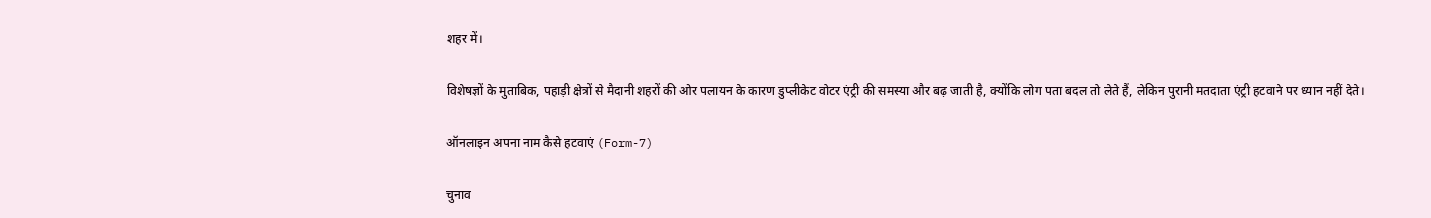शहर में।

विशेषज्ञों के मुताबिक, पहाड़ी क्षेत्रों से मैदानी शहरों की ओर पलायन के कारण डुप्लीकेट वोटर एंट्री की समस्या और बढ़ जाती है, क्योंकि लोग पता बदल तो लेते हैं, लेकिन पुरानी मतदाता एंट्री हटवाने पर ध्यान नहीं देते।

ऑनलाइन अपना नाम कैसे हटवाएं (Form-7)

चुनाव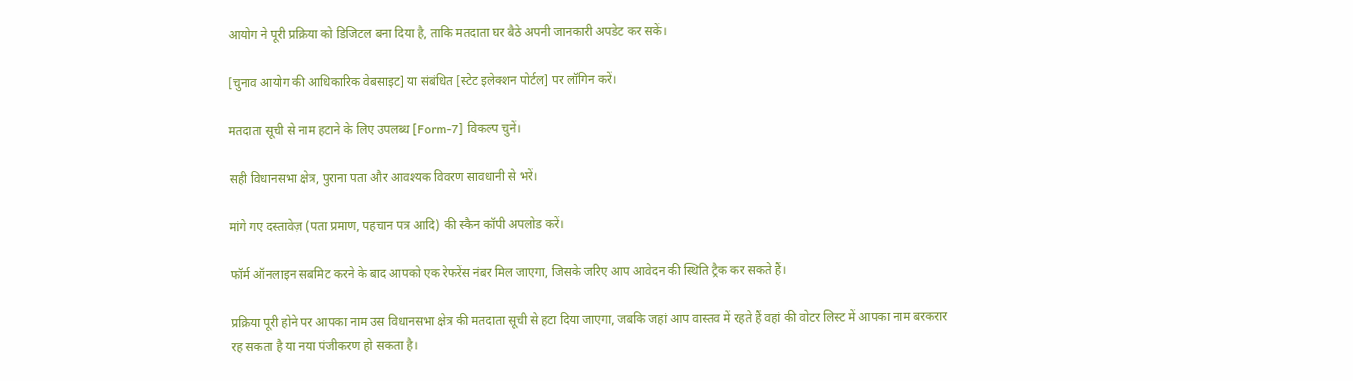आयोग ने पूरी प्रक्रिया को डिजिटल बना दिया है, ताकि मतदाता घर बैठे अपनी जानकारी अपडेट कर सकें।

[चुनाव आयोग की आधिकारिक वेबसाइट] या संबंधित [स्टेट इलेक्शन पोर्टल] पर लॉगिन करें।

मतदाता सूची से नाम हटाने के लिए उपलब्ध [Form-7] विकल्प चुनें।

सही विधानसभा क्षेत्र, पुराना पता और आवश्यक विवरण सावधानी से भरें।

मांगे गए दस्तावेज़ (पता प्रमाण, पहचान पत्र आदि) की स्कैन कॉपी अपलोड करें।

फॉर्म ऑनलाइन सबमिट करने के बाद आपको एक रेफरेंस नंबर मिल जाएगा, जिसके जरिए आप आवेदन की स्थिति ट्रैक कर सकते हैं।

प्रक्रिया पूरी होने पर आपका नाम उस विधानसभा क्षेत्र की मतदाता सूची से हटा दिया जाएगा, जबकि जहां आप वास्तव में रहते हैं वहां की वोटर लिस्ट में आपका नाम बरकरार रह सकता है या नया पंजीकरण हो सकता है।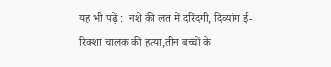यह भी पढ़ें :  नशे की लत में दरिंदगी, दिव्यांग ई-रिक्शा चालक की हत्या,तीन बच्चों के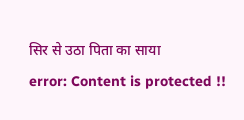सिर से उठा पिता का साया
error: Content is protected !!